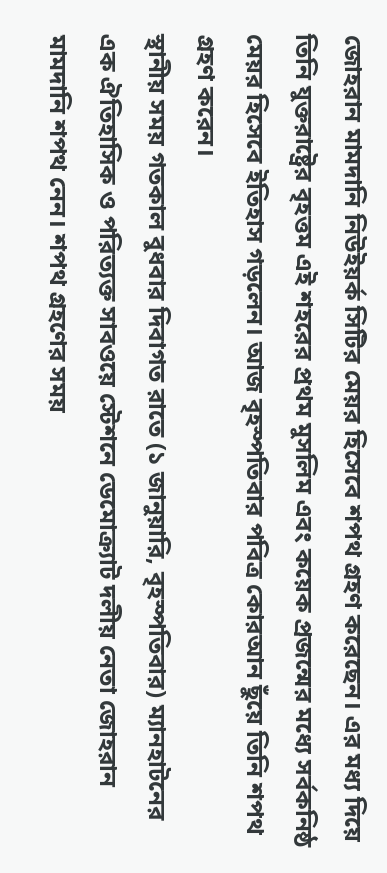জোহরান মামদানি নিউইয়র্ক সিটির মেয়র হিসেবে শপথ গ্রহণ করেছেন। এর মধ্য দিয়ে তিনি যুক্তরাষ্ট্রের বৃহত্তম এই শহরের প্রথম মুসলিম এবং কয়েক প্রজন্মের মধ্যে সর্বকনিষ্ঠ মেয়র হিসেবে ইতিহাস গড়লেন। আজ বৃহস্পতিবার পবিত্র কোরআন ছুঁয়ে তিনি শপথ গ্রহণ করেন।
স্থানীয় সময় গতকাল বুধবার দিবাগত রাতে (১ জানুয়ারি, বৃহস্পতিবার) ম্যানহাটনের এক ঐতিহাসিক ও পরিত্যক্ত সাবওয়ে স্টেশনে ডেমোক্র্যাট দলীয় নেতা জোহরান মামদানি শপথ নেন। শপথ গ্রহণের সময়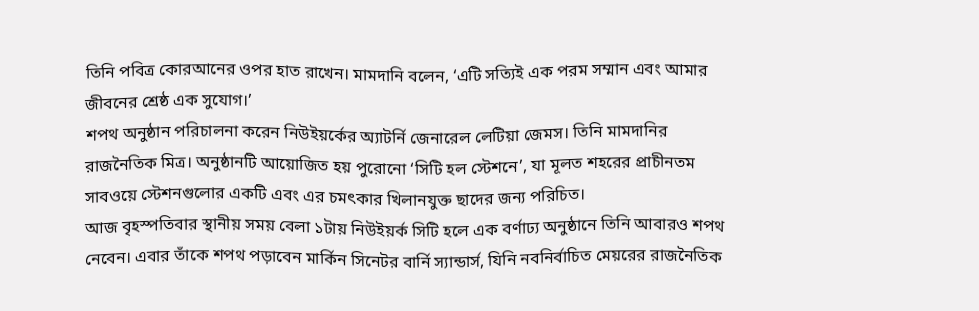তিনি পবিত্র কোরআনের ওপর হাত রাখেন। মামদানি বলেন, ‘এটি সত্যিই এক পরম সম্মান এবং আমার জীবনের শ্রেষ্ঠ এক সুযোগ।’
শপথ অনুষ্ঠান পরিচালনা করেন নিউইয়র্কের অ্যাটর্নি জেনারেল লেটিয়া জেমস। তিনি মামদানির রাজনৈতিক মিত্র। অনুষ্ঠানটি আয়োজিত হয় পুরোনো ‘সিটি হল স্টেশনে’, যা মূলত শহরের প্রাচীনতম সাবওয়ে স্টেশনগুলোর একটি এবং এর চমৎকার খিলানযুক্ত ছাদের জন্য পরিচিত।
আজ বৃহস্পতিবার স্থানীয় সময় বেলা ১টায় নিউইয়র্ক সিটি হলে এক বর্ণাঢ্য অনুষ্ঠানে তিনি আবারও শপথ নেবেন। এবার তাঁকে শপথ পড়াবেন মার্কিন সিনেটর বার্নি স্যান্ডার্স, যিনি নবনির্বাচিত মেয়রের রাজনৈতিক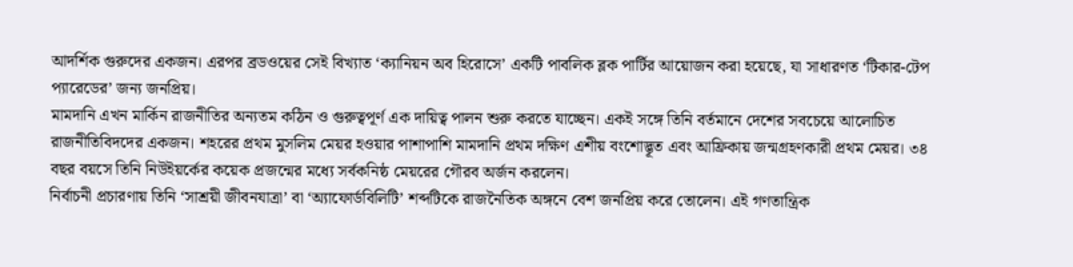আদর্শিক গুরুদের একজন। এরপর ব্রডওয়ের সেই বিখ্যাত ‘ক্যানিয়ন অব হিরোসে’ একটি পাবলিক ব্লক পার্টির আয়োজন করা হয়েছে, যা সাধারণত ‘টিকার-টেপ প্যারেডের’ জন্য জনপ্রিয়।
মামদানি এখন মার্কিন রাজনীতির অন্যতম কঠিন ও গুরুত্বপূর্ণ এক দায়িত্ব পালন শুরু করতে যাচ্ছেন। একই সঙ্গে তিনি বর্তমানে দেশের সবচেয়ে আলোচিত রাজনীতিবিদদের একজন। শহরের প্রথম মুসলিম মেয়র হওয়ার পাশাপাশি মামদানি প্রথম দক্ষিণ এশীয় বংশোদ্ভূত এবং আফ্রিকায় জন্মগ্রহণকারী প্রথম মেয়র। ৩৪ বছর বয়সে তিনি নিউইয়র্কের কয়েক প্রজন্মের মধ্যে সর্বকনিষ্ঠ মেয়রের গৌরব অর্জন করলেন।
নির্বাচনী প্রচারণায় তিনি ‘সাশ্রয়ী জীবনযাত্রা’ বা ‘অ্যাফোর্ডবিলিটি’ শব্দটিকে রাজনৈতিক অঙ্গনে বেশ জনপ্রিয় করে তোলেন। এই গণতান্ত্রিক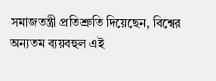সমাজতন্ত্রী প্রতিশ্রুতি দিয়েছেন, বিশ্বের অন্যতম ব্যয়বহুল এই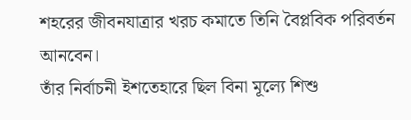শহরের জীবনযাত্রার খরচ কমাতে তিনি বৈপ্লবিক পরিবর্তন আনবেন।
তাঁর নির্বাচনী ইশতেহারে ছিল বিনা মূল্যে শিশু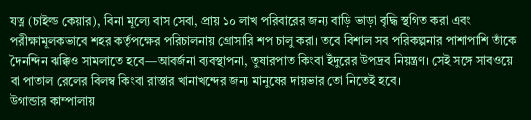যত্ন (চাইল্ড কেয়ার), বিনা মূল্যে বাস সেবা, প্রায় ১০ লাখ পরিবারের জন্য বাড়ি ভাড়া বৃদ্ধি স্থগিত করা এবং পরীক্ষামূলকভাবে শহর কর্তৃপক্ষের পরিচালনায় গ্রোসারি শপ চালু করা। তবে বিশাল সব পরিকল্পনার পাশাপাশি তাঁকে দৈনন্দিন ঝক্কিও সামলাতে হবে—আবর্জনা ব্যবস্থাপনা, তুষারপাত কিংবা ইঁদুরের উপদ্রব নিয়ন্ত্রণ। সেই সঙ্গে সাবওয়ে বা পাতাল রেলের বিলম্ব কিংবা রাস্তার খানাখন্দের জন্য মানুষের দায়ভার তো নিতেই হবে।
উগান্ডার কাম্পালায়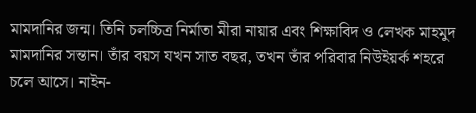মামদানির জন্ম। তিনি চলচ্চিত্র নির্মাতা মীরা নায়ার এবং শিক্ষাবিদ ও লেখক মাহমুদ মামদানির সন্তান। তাঁর বয়স যখন সাত বছর, তখন তাঁর পরিবার নিউইয়র্ক শহরে চলে আসে। নাইন-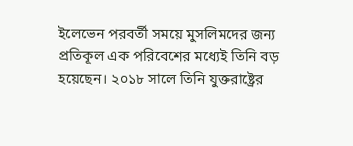ইলেভেন পরবর্তী সময়ে মুসলিমদের জন্য প্রতিকূল এক পরিবেশের মধ্যেই তিনি বড় হয়েছেন। ২০১৮ সালে তিনি যুক্তরাষ্ট্রের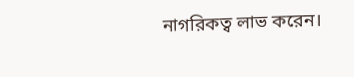নাগরিকত্ব লাভ করেন।